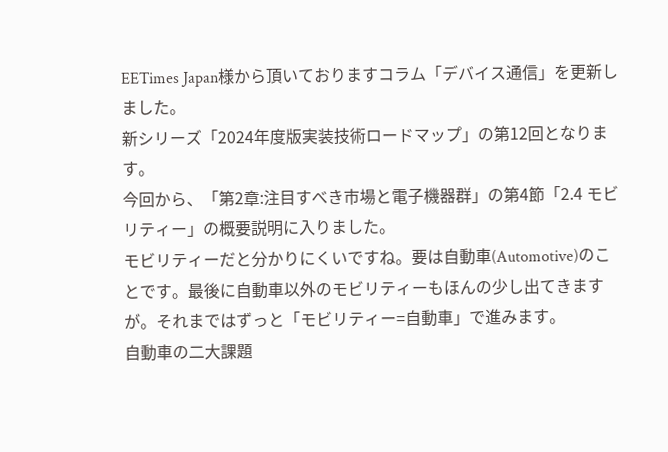EETimes Japan様から頂いておりますコラム「デバイス通信」を更新しました。
新シリーズ「2024年度版実装技術ロードマップ」の第12回となります。
今回から、「第2章:注目すべき市場と電子機器群」の第4節「2.4 モビリティー」の概要説明に入りました。
モビリティーだと分かりにくいですね。要は自動車(Automotive)のことです。最後に自動車以外のモビリティーもほんの少し出てきますが。それまではずっと「モビリティー=自動車」で進みます。
自動車の二大課題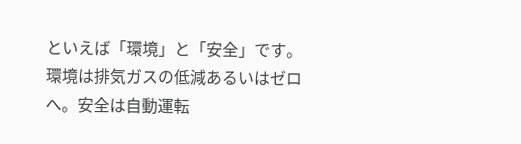といえば「環境」と「安全」です。環境は排気ガスの低減あるいはゼロへ。安全は自動運転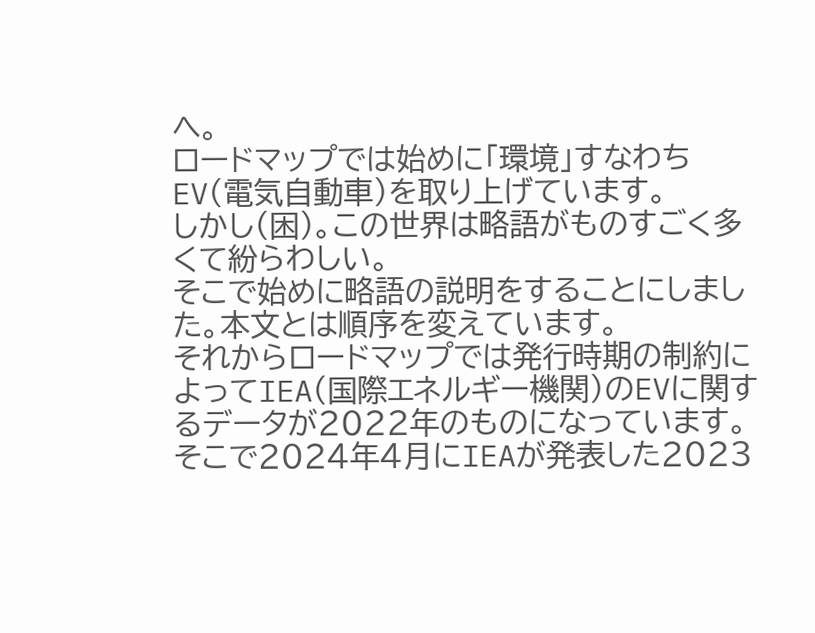へ。
ロードマップでは始めに「環境」すなわちEV(電気自動車)を取り上げています。
しかし(困)。この世界は略語がものすごく多くて紛らわしい。
そこで始めに略語の説明をすることにしました。本文とは順序を変えています。
それからロードマップでは発行時期の制約によってIEA(国際エネルギー機関)のEVに関するデータが2022年のものになっています。
そこで2024年4月にIEAが発表した2023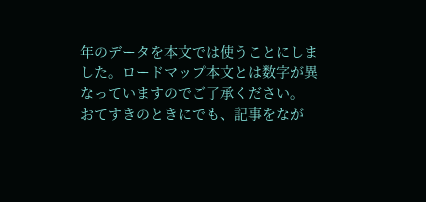年のデータを本文では使うことにしました。ロードマップ本文とは数字が異なっていますのでご了承ください。
おてすきのときにでも、記事をなが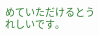めていただけるとうれしいです。